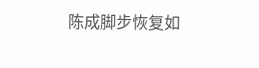陈成脚步恢复如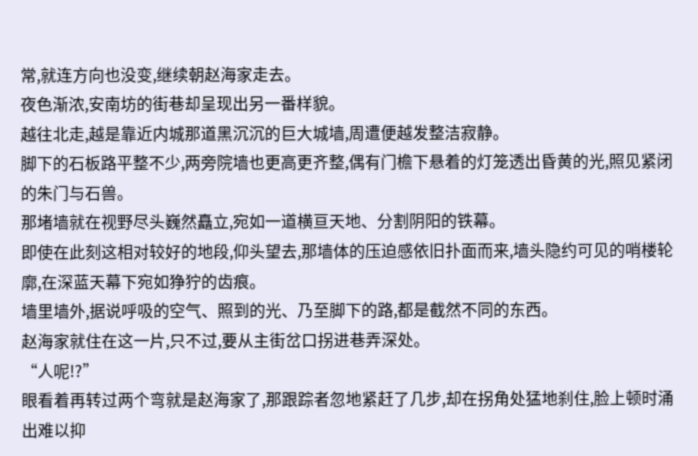常,就连方向也没变,继续朝赵海家走去。
夜色渐浓,安南坊的街巷却呈现出另一番样貌。
越往北走,越是靠近内城那道黑沉沉的巨大城墙,周遭便越发整洁寂静。
脚下的石板路平整不少,两旁院墙也更高更齐整,偶有门檐下悬着的灯笼透出昏黄的光,照见紧闭的朱门与石兽。
那堵墙就在视野尽头巍然矗立,宛如一道横亘天地、分割阴阳的铁幕。
即使在此刻这相对较好的地段,仰头望去,那墙体的压迫感依旧扑面而来,墙头隐约可见的哨楼轮廓,在深蓝天幕下宛如狰狞的齿痕。
墙里墙外,据说呼吸的空气、照到的光、乃至脚下的路,都是截然不同的东西。
赵海家就住在这一片,只不过,要从主街岔口拐进巷弄深处。
“人呢!?”
眼看着再转过两个弯就是赵海家了,那跟踪者忽地紧赶了几步,却在拐角处猛地刹住,脸上顿时涌出难以抑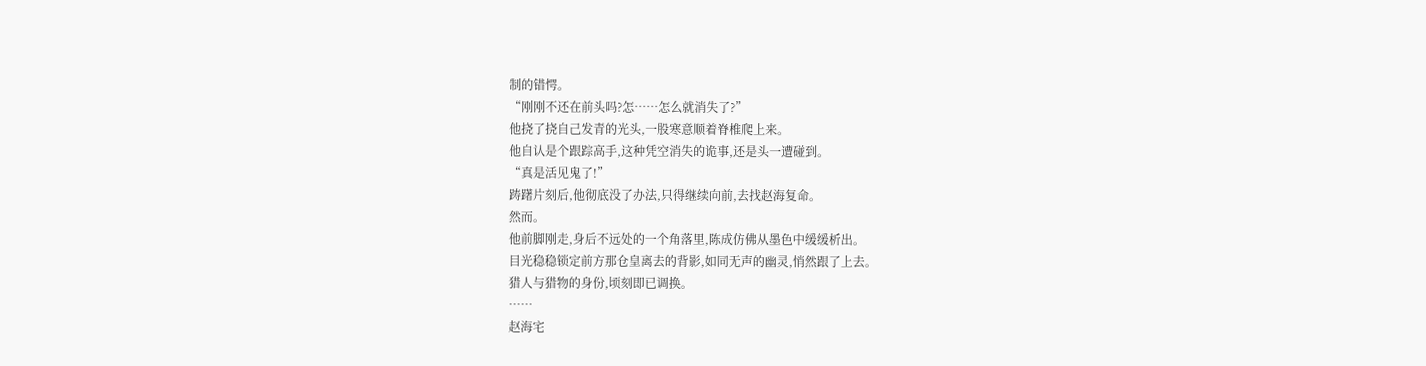制的错愕。
“刚刚不还在前头吗?怎……怎么就消失了?”
他挠了挠自己发青的光头,一股寒意顺着脊椎爬上来。
他自认是个跟踪高手,这种凭空消失的诡事,还是头一遭碰到。
“真是活见鬼了!”
踌躇片刻后,他彻底没了办法,只得继续向前,去找赵海复命。
然而。
他前脚刚走,身后不远处的一个角落里,陈成仿佛从墨色中缓缓析出。
目光稳稳锁定前方那仓皇离去的背影,如同无声的幽灵,悄然跟了上去。
猎人与猎物的身份,顷刻即已调换。
……
赵海宅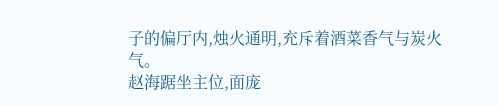子的偏厅内,烛火通明,充斥着酒菜香气与炭火气。
赵海踞坐主位,面庞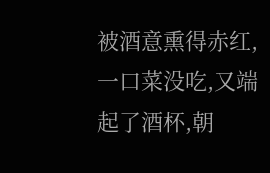被酒意熏得赤红,一口菜没吃,又端起了酒杯,朝